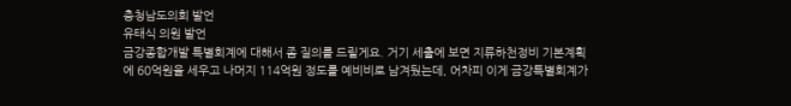충청남도의회 발언
유태식 의원 발언
금강종합개발 특별회계에 대해서 좀 질의를 드릴게요. 거기 세출에 보면 지류하천정비 기본계획에 60억원을 세우고 나머지 114억원 정도를 예비비로 남겨뒀는데, 어차피 이게 금강특별회계가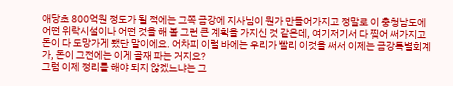애당초 800억원 정도가 될 적에는 그쪽 금강에 지사님이 뭔가 만들어가지고 정말로 이 충청남도에 어떤 위락시설이나 어떤 것을 해 볼 그런 큰 계획을 가지신 것 같은데, 여기저기서 다 찢어 써가지고 돈이 다 도망가게 됐단 말이에요. 어차피 이럴 바에는 우리가 빨리 이것을 써서 이제는 금강특별회계가, 돈이 그전에는 이게 골재 파는 거지요?
그럼 이제 정리를 해야 되지 않겠느냐는 그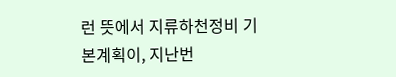런 뜻에서 지류하천정비 기본계획이, 지난번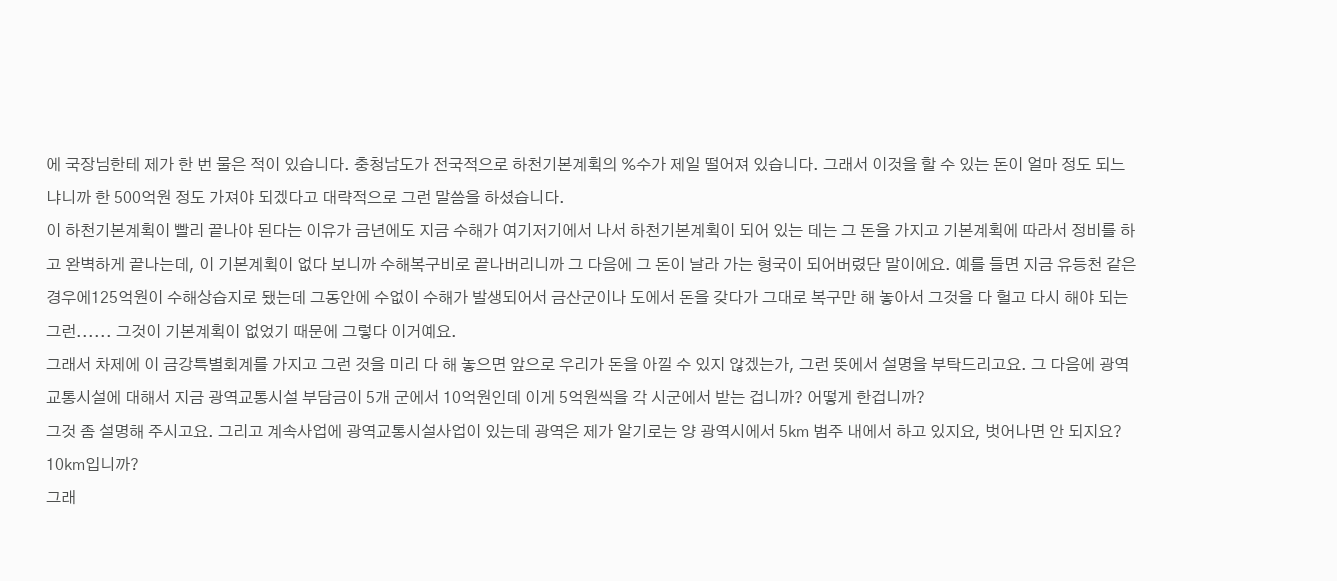에 국장님한테 제가 한 번 물은 적이 있습니다. 충청남도가 전국적으로 하천기본계획의 %수가 제일 떨어져 있습니다. 그래서 이것을 할 수 있는 돈이 얼마 정도 되느냐니까 한 500억원 정도 가져야 되겠다고 대략적으로 그런 말씀을 하셨습니다.
이 하천기본계획이 빨리 끝나야 된다는 이유가 금년에도 지금 수해가 여기저기에서 나서 하천기본계획이 되어 있는 데는 그 돈을 가지고 기본계획에 따라서 정비를 하고 완벽하게 끝나는데, 이 기본계획이 없다 보니까 수해복구비로 끝나버리니까 그 다음에 그 돈이 날라 가는 형국이 되어버렸단 말이에요. 예를 들면 지금 유등천 같은 경우에125억원이 수해상습지로 됐는데 그동안에 수없이 수해가 발생되어서 금산군이나 도에서 돈을 갖다가 그대로 복구만 해 놓아서 그것을 다 헐고 다시 해야 되는 그런...... 그것이 기본계획이 없었기 때문에 그렇다 이거예요.
그래서 차제에 이 금강특별회계를 가지고 그런 것을 미리 다 해 놓으면 앞으로 우리가 돈을 아낄 수 있지 않겠는가, 그런 뜻에서 설명을 부탁드리고요. 그 다음에 광역교통시설에 대해서 지금 광역교통시설 부담금이 5개 군에서 10억원인데 이게 5억원씩을 각 시군에서 받는 겁니까? 어떻게 한겁니까?
그것 좀 설명해 주시고요. 그리고 계속사업에 광역교통시설사업이 있는데 광역은 제가 알기로는 양 광역시에서 5㎞ 범주 내에서 하고 있지요, 벗어나면 안 되지요? 10㎞입니까?
그래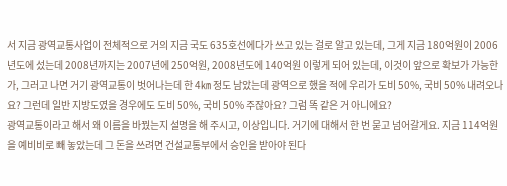서 지금 광역교통사업이 전체적으로 거의 지금 국도 635호선에다가 쓰고 있는 걸로 알고 있는데, 그게 지금 180억원이 2006년도에 섰는데 2008년까지는 2007년에 250억원, 2008년도에 140억원 이렇게 되어 있는데, 이것이 앞으로 확보가 가능한가, 그러고 나면 거기 광역교통이 벗어나는데 한 4㎞ 정도 남았는데 광역으로 했을 적에 우리가 도비 50%, 국비 50% 내려오나요? 그런데 일반 지방도였을 경우에도 도비 50%, 국비 50% 주잖아요? 그럼 똑 같은 거 아니에요?
광역교통이라고 해서 왜 이름을 바꿨는지 설명을 해 주시고, 이상입니다. 거기에 대해서 한 번 묻고 넘어갈게요. 지금 114억원을 예비비로 빼 놓았는데 그 돈을 쓰려면 건설교통부에서 승인을 받아야 된다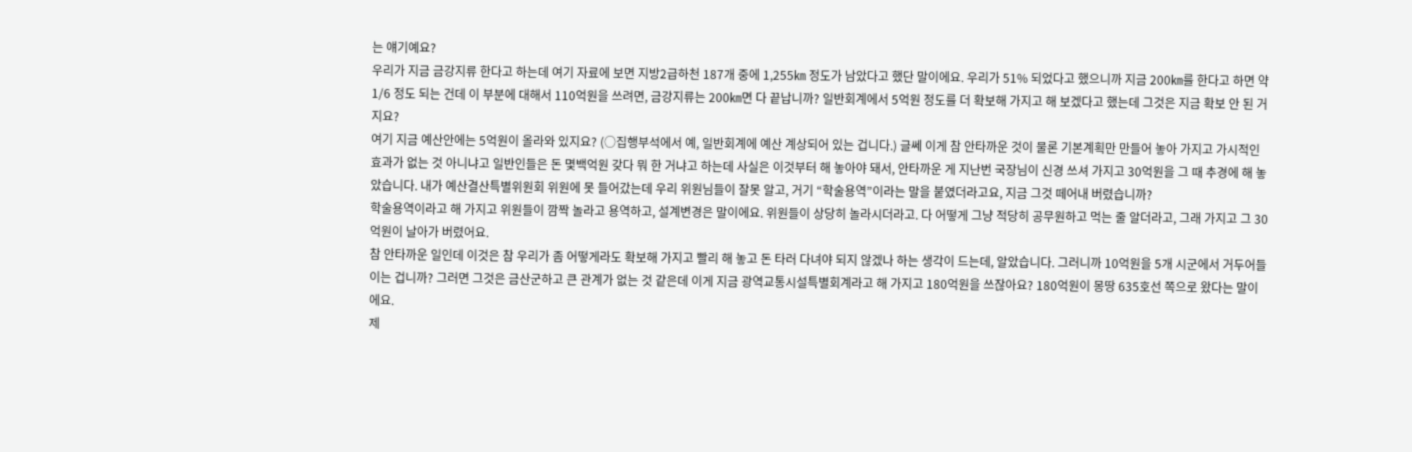는 얘기예요?
우리가 지금 금강지류 한다고 하는데 여기 자료에 보면 지방2급하천 187개 중에 1,255㎞ 정도가 남았다고 했단 말이에요. 우리가 51% 되었다고 했으니까 지금 200㎞를 한다고 하면 약 1/6 정도 되는 건데 이 부분에 대해서 110억원을 쓰려면, 금강지류는 200㎞면 다 끝납니까? 일반회계에서 5억원 정도를 더 확보해 가지고 해 보겠다고 했는데 그것은 지금 확보 안 된 거지요?
여기 지금 예산안에는 5억원이 올라와 있지요? (○집행부석에서 예, 일반회계에 예산 계상되어 있는 겁니다.) 글쎄 이게 참 안타까운 것이 물론 기본계획만 만들어 놓아 가지고 가시적인 효과가 없는 것 아니냐고 일반인들은 돈 몇백억원 갖다 뭐 한 거냐고 하는데 사실은 이것부터 해 놓아야 돼서, 안타까운 게 지난번 국장님이 신경 쓰셔 가지고 30억원을 그 때 추경에 해 놓았습니다. 내가 예산결산특별위원회 위원에 못 들어갔는데 우리 위원님들이 잘못 알고, 거기 “학술용역”이라는 말을 붙였더라고요, 지금 그것 떼어내 버렸습니까?
학술용역이라고 해 가지고 위원들이 깜짝 놀라고 용역하고, 설계변경은 말이에요. 위원들이 상당히 놀라시더라고. 다 어떻게 그냥 적당히 공무원하고 먹는 줄 알더라고, 그래 가지고 그 30억원이 날아가 버렸어요.
참 안타까운 일인데 이것은 참 우리가 좀 어떻게라도 확보해 가지고 빨리 해 놓고 돈 타러 다녀야 되지 않겠나 하는 생각이 드는데, 알았습니다. 그러니까 10억원을 5개 시군에서 거두어들이는 겁니까? 그러면 그것은 금산군하고 큰 관계가 없는 것 같은데 이게 지금 광역교통시설특별회계라고 해 가지고 180억원을 쓰잖아요? 180억원이 몽땅 635호선 쪽으로 왔다는 말이에요.
제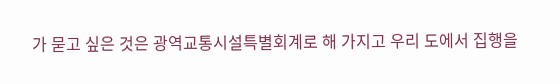가 묻고 싶은 것은 광역교통시설특별회계로 해 가지고 우리 도에서 집행을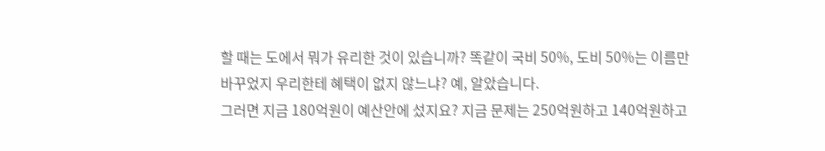할 때는 도에서 뭐가 유리한 것이 있습니까? 똑같이 국비 50%, 도비 50%는 이름만 바꾸었지 우리한테 혜택이 없지 않느냐? 예, 알았습니다.
그러면 지금 180억원이 예산안에 섰지요? 지금 문제는 250억원하고 140억원하고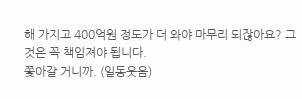해 가지고 400억원 정도가 더 와야 마무리 되잖아요? 그것은 꼭 책임져야 됩니다.
쫓아갈 거니까. (일동웃음)